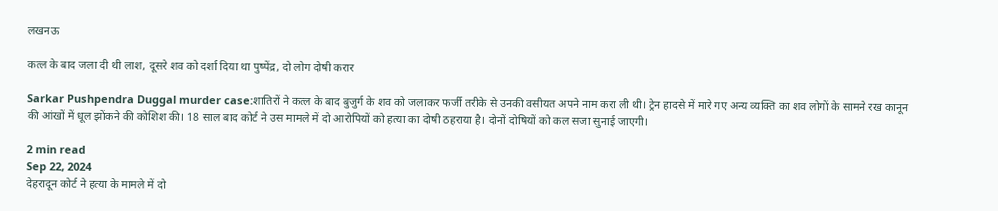लखनऊ

कत्ल के बाद जला दी थी लाश, दूसरे शव को दर्शा दिया था पुष्पेंद्र, दो लोग दोषी करार

Sarkar Pushpendra Duggal murder case:शातिरों ने कत्ल के बाद बुजुर्ग के शव को जलाकर फर्जी तरीके से उनकी वसीयत अपने नाम करा ली थी। ट्रेन हादसे में मारे गए अन्य व्यक्ति का शव लोगों के सामने रख कानून की आंखों में धूल झोंकने की कोशिश की। 18 साल बाद कोर्ट ने उस मामले में दो आरोपियों को हत्या का दोषी ठहराया है। दोनों दोषियों को कल सजा सुनाई जाएगी।

2 min read
Sep 22, 2024
देहरादून कोर्ट ने हत्या के मामले में दो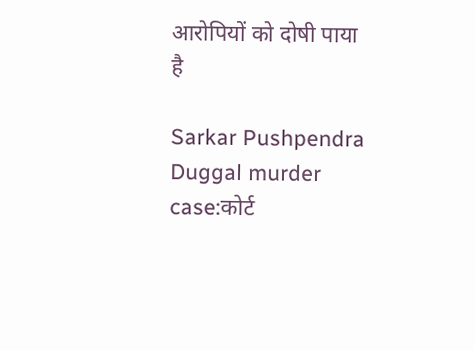आरोपियों को दोषी पाया है

Sarkar Pushpendra Duggal murder case:कोर्ट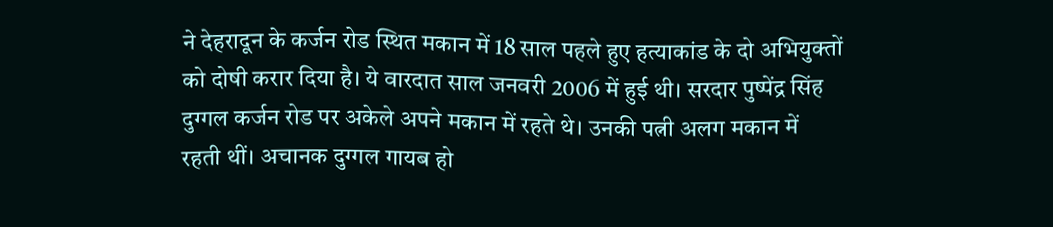ने देहरादून के कर्जन रोड स्थित मकान में 18 साल पहले हुए हत्याकांड के दो अभियुक्तों को दोषी करार दिया है। ये वारदात साल जनवरी 2006 में हुई थी। सरदार पुष्पेंद्र सिंह दुग्गल कर्जन रोड पर अकेले अपने मकान में रहते थे। उनकी पत्नी अलग मकान में रहती थीं। अचानक दुग्गल गायब हो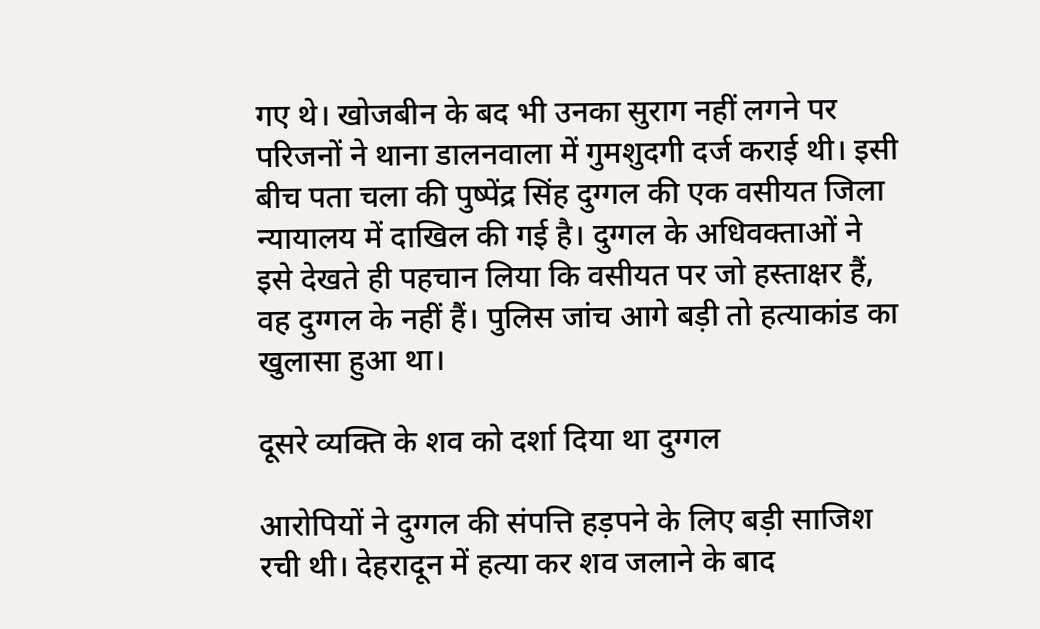गए थे। खोजबीन के बद भी उनका सुराग नहीं लगने पर परिजनों ने थाना डालनवाला में गुमशुदगी दर्ज कराई थी। इसी बीच पता चला की पुष्पेंद्र सिंह दुग्गल की एक वसीयत जिला न्यायालय में दाखिल की गई है। दुग्गल के अधिवक्ताओं ने इसे देखते ही पहचान लिया कि वसीयत पर जो हस्ताक्षर हैं, वह दुग्गल के नहीं हैं। पुलिस जांच आगे बड़ी तो हत्याकांड का खुलासा हुआ था।

दूसरे व्यक्ति के शव को दर्शा दिया था दुग्गल

आरोपियों ने दुग्गल की संपत्ति हड़पने के लिए बड़ी साजिश रची थी। देहरादून में हत्या कर शव जलाने के बाद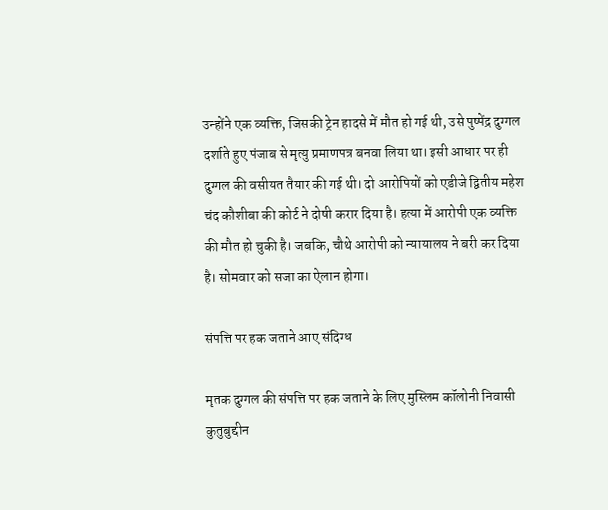उन्होंने एक व्यक्ति, जिसकी ट्रेन हादसे में मौत हो गई थी, उसे पुष्पेंद्र दुग्गल दर्शाते हुए पंजाब से मृत्यु प्रमाणपत्र बनवा लिया था। इसी आधार पर ही दुग्गल की वसीयत तैयार की गई थी। दो आरोपियों को एडीजे द्वितीय महेश चंद कौशीबा की कोर्ट ने दोषी करार दिया है। हत्या में आरोपी एक व्यक्ति की मौत हो चुकी है। जबकि, चौथे आरोपी को न्यायालय ने बरी कर दिया है। सोमवार को सजा का ऐलान होगा।

संपत्ति पर हक जताने आए संदिग्ध

मृतक दुग्गल की संपत्ति पर हक जताने के लिए मुस्लिम कॉलोनी निवासी कुतुबुद्दीन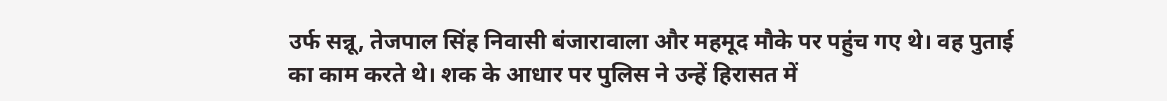उर्फ सन्नू, तेजपाल सिंह निवासी बंजारावाला और महमूद मौके पर पहुंच गए थे। वह पुताई का काम करते थे। शक के आधार पर पुलिस ने उन्हें हिरासत में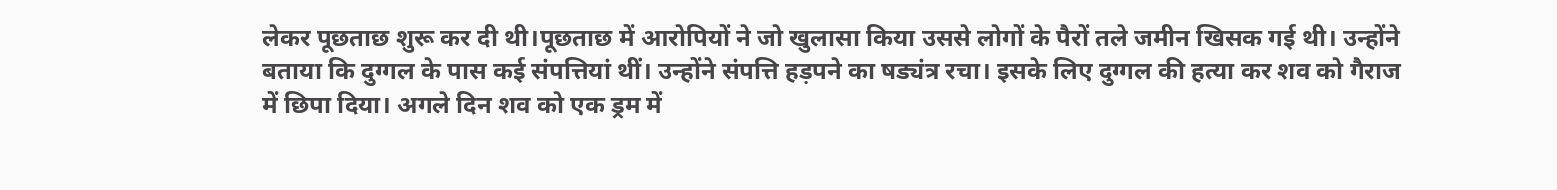लेकर पूछताछ शुरू कर दी थी।पूछताछ में आरोपियों ने जो खुलासा किया उससे लोगों के पैरों तले जमीन खिसक गई थी। उन्होंने बताया कि दुग्गल के पास कई संपत्तियां थीं। उन्होंने संपत्ति हड़पने का षड्यंत्र रचा। इसके लिए दुग्गल की हत्या कर शव को गैराज में छिपा दिया। अगले दिन शव को एक ड्रम में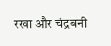रखा और चंद्रबनी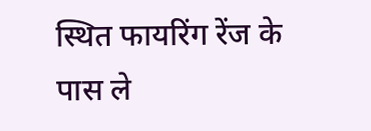स्थित फायरिंग रेंज के पास ले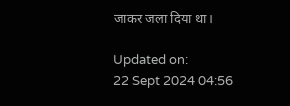जाकर जला दिया था।

Updated on:
22 Sept 2024 04:56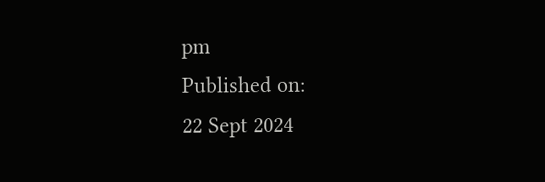pm
Published on:
22 Sept 2024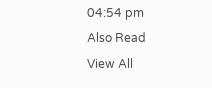04:54 pm
Also Read
View All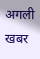अगली खबर